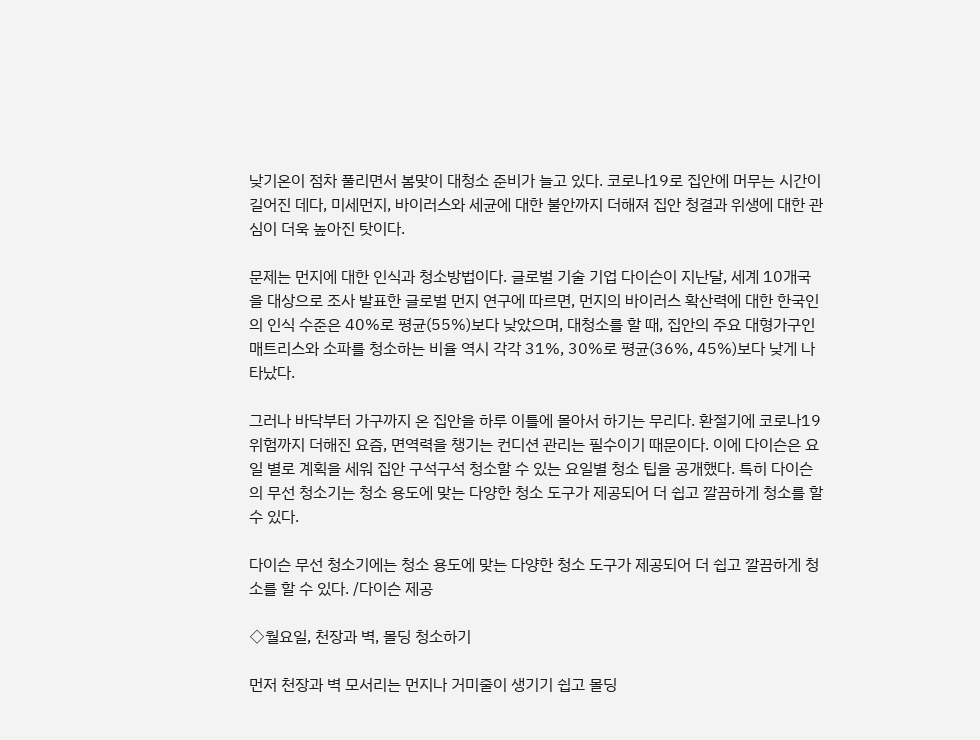낮기온이 점차 풀리면서 봄맞이 대청소 준비가 늘고 있다. 코로나19로 집안에 머무는 시간이 길어진 데다, 미세먼지, 바이러스와 세균에 대한 불안까지 더해져 집안 청결과 위생에 대한 관심이 더욱 높아진 탓이다.

문제는 먼지에 대한 인식과 청소방법이다. 글로벌 기술 기업 다이슨이 지난달, 세계 10개국을 대상으로 조사 발표한 글로벌 먼지 연구에 따르면, 먼지의 바이러스 확산력에 대한 한국인의 인식 수준은 40%로 평균(55%)보다 낮았으며, 대청소를 할 때, 집안의 주요 대형가구인 매트리스와 소파를 청소하는 비율 역시 각각 31%, 30%로 평균(36%, 45%)보다 낮게 나타났다.

그러나 바닥부터 가구까지 온 집안을 하루 이틀에 몰아서 하기는 무리다. 환절기에 코로나19 위험까지 더해진 요즘, 면역력을 챙기는 컨디션 관리는 필수이기 때문이다. 이에 다이슨은 요일 별로 계획을 세워 집안 구석구석 청소할 수 있는 요일별 청소 팁을 공개했다. 특히 다이슨의 무선 청소기는 청소 용도에 맞는 다양한 청소 도구가 제공되어 더 쉽고 깔끔하게 청소를 할 수 있다.

다이슨 무선 청소기에는 청소 용도에 맞는 다양한 청소 도구가 제공되어 더 쉽고 깔끔하게 청소를 할 수 있다. /다이슨 제공

◇월요일, 천장과 벽, 몰딩 청소하기

먼저 천장과 벽 모서리는 먼지나 거미줄이 생기기 쉽고 몰딩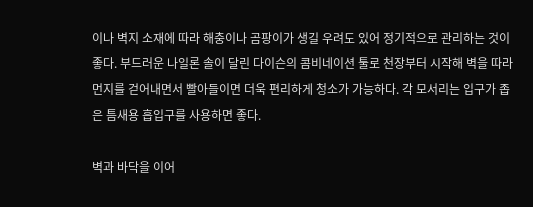이나 벽지 소재에 따라 해충이나 곰팡이가 생길 우려도 있어 정기적으로 관리하는 것이 좋다. 부드러운 나일론 솔이 달린 다이슨의 콤비네이션 툴로 천장부터 시작해 벽을 따라 먼지를 걷어내면서 빨아들이면 더욱 편리하게 청소가 가능하다. 각 모서리는 입구가 좁은 틈새용 흡입구를 사용하면 좋다.

벽과 바닥을 이어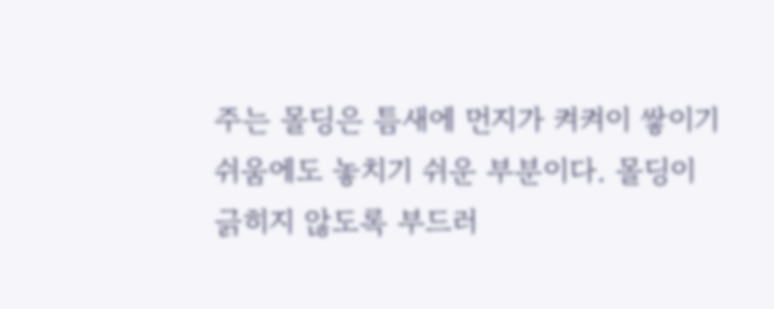주는 몰딩은 틈새에 먼지가 켜켜이 쌓이기 쉬움에도 놓치기 쉬운 부분이다. 몰딩이 긁히지 않도록 부드러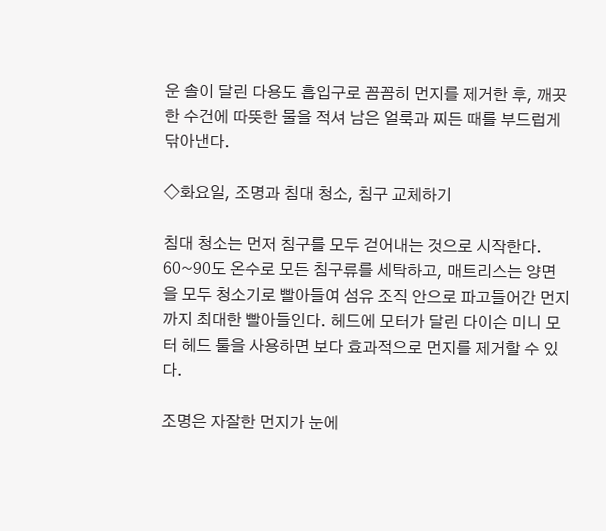운 솔이 달린 다용도 흡입구로 꼼꼼히 먼지를 제거한 후, 깨끗한 수건에 따뜻한 물을 적셔 남은 얼룩과 찌든 때를 부드럽게 닦아낸다.

◇화요일, 조명과 침대 청소, 침구 교체하기

침대 청소는 먼저 침구를 모두 걷어내는 것으로 시작한다. 60~90도 온수로 모든 침구류를 세탁하고, 매트리스는 양면을 모두 청소기로 빨아들여 섬유 조직 안으로 파고들어간 먼지까지 최대한 빨아들인다. 헤드에 모터가 달린 다이슨 미니 모터 헤드 툴을 사용하면 보다 효과적으로 먼지를 제거할 수 있다.

조명은 자잘한 먼지가 눈에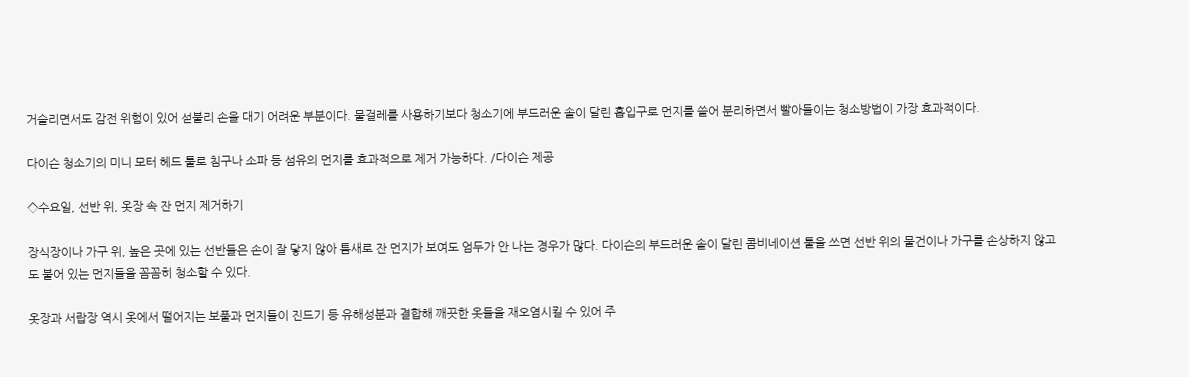거슬리면서도 감전 위험이 있어 섣불리 손을 대기 어려운 부분이다. 물걸레를 사용하기보다 청소기에 부드러운 솔이 달린 흡입구로 먼지를 쓸어 분리하면서 빨아들이는 청소방법이 가장 효과적이다.

다이슨 청소기의 미니 모터 헤드 툴로 침구나 소파 등 섬유의 먼지를 효과적으로 제거 가능하다. /다이슨 제공

◇수요일, 선반 위, 옷장 속 잔 먼지 제거하기

장식장이나 가구 위, 높은 곳에 있는 선반들은 손이 잘 닿지 않아 틈새로 잔 먼지가 보여도 엄두가 안 나는 경우가 많다. 다이슨의 부드러운 솔이 달린 콤비네이션 툴을 쓰면 선반 위의 물건이나 가구를 손상하지 않고도 붙어 있는 먼지들을 꼼꼼히 청소할 수 있다.

옷장과 서랍장 역시 옷에서 떨어지는 보풀과 먼지들이 진드기 등 유해성분과 결합해 깨끗한 옷들을 재오염시킬 수 있어 주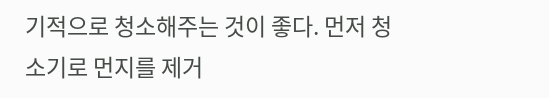기적으로 청소해주는 것이 좋다. 먼저 청소기로 먼지를 제거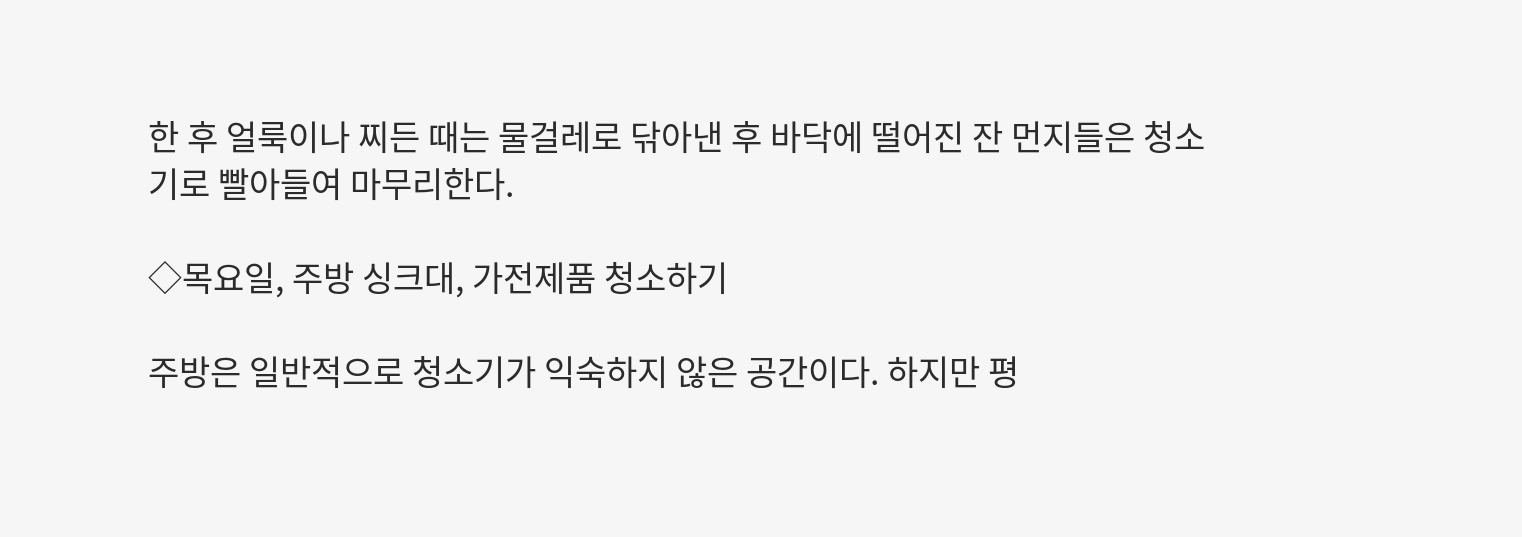한 후 얼룩이나 찌든 때는 물걸레로 닦아낸 후 바닥에 떨어진 잔 먼지들은 청소기로 빨아들여 마무리한다.

◇목요일, 주방 싱크대, 가전제품 청소하기

주방은 일반적으로 청소기가 익숙하지 않은 공간이다. 하지만 평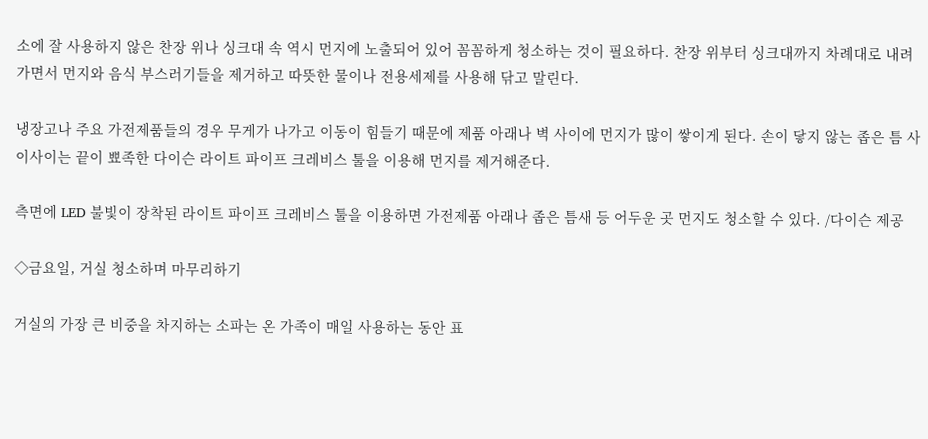소에 잘 사용하지 않은 찬장 위나 싱크대 속 역시 먼지에 노출되어 있어 꼼꼼하게 청소하는 것이 필요하다. 찬장 위부터 싱크대까지 차례대로 내려가면서 먼지와 음식 부스러기들을 제거하고 따뜻한 물이나 전용세제를 사용해 닦고 말린다.

냉장고나 주요 가전제품들의 경우 무게가 나가고 이동이 힘들기 때문에 제품 아래나 벽 사이에 먼지가 많이 쌓이게 된다. 손이 닿지 않는 좁은 틈 사이사이는 끝이 뾰족한 다이슨 라이트 파이프 크레비스 툴을 이용해 먼지를 제거해준다.

측면에 LED 불빛이 장착된 라이트 파이프 크레비스 툴을 이용하면 가전제품 아래나 좁은 틈새 등 어두운 곳 먼지도 청소할 수 있다. /다이슨 제공

◇금요일, 거실 청소하며 마무리하기

거실의 가장 큰 비중을 차지하는 소파는 온 가족이 매일 사용하는 동안 표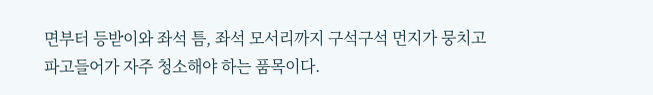면부터 등받이와 좌석 틈, 좌석 모서리까지 구석구석 먼지가 뭉치고 파고들어가 자주 청소해야 하는 품목이다.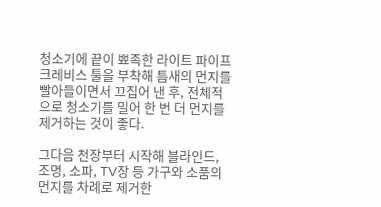청소기에 끝이 뾰족한 라이트 파이프 크레비스 툴을 부착해 틈새의 먼지를 빨아들이면서 끄집어 낸 후, 전체적으로 청소기를 밀어 한 번 더 먼지를 제거하는 것이 좋다.

그다음 천장부터 시작해 블라인드, 조명, 소파, TV장 등 가구와 소품의 먼지를 차례로 제거한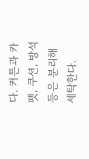다. 커튼과 카펫, 쿠션, 방석 등은 분리해 세탁한다.